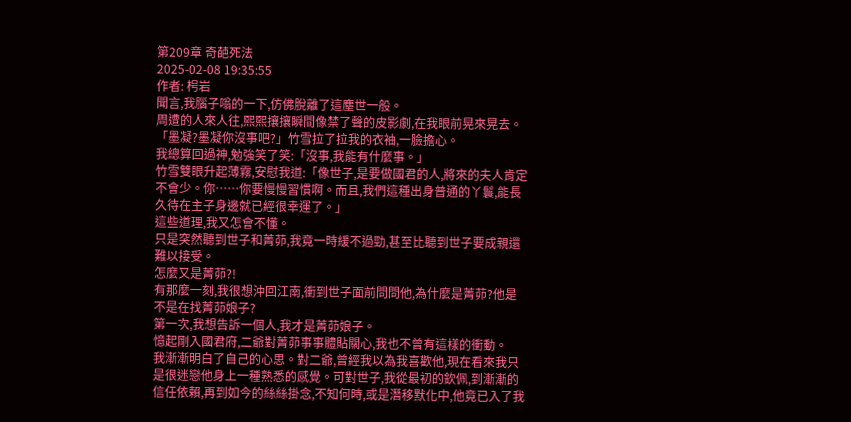第209章 奇葩死法
2025-02-08 19:35:55
作者: 枵岩
聞言,我腦子嗡的一下,仿佛脫離了這塵世一般。
周遭的人來人往,熙熙攘攘瞬間像禁了聲的皮影劇,在我眼前晃來晃去。
「墨凝?墨凝你沒事吧?」竹雪拉了拉我的衣袖,一臉擔心。
我總算回過神,勉強笑了笑:「沒事,我能有什麼事。」
竹雪雙眼升起薄霧,安慰我道:「像世子,是要做國君的人,將來的夫人肯定不會少。你……你要慢慢習慣啊。而且,我們這種出身普通的丫鬟,能長久待在主子身邊就已經很幸運了。」
這些道理,我又怎會不懂。
只是突然聽到世子和菁茆,我竟一時緩不過勁,甚至比聽到世子要成親還難以接受。
怎麼又是菁茆?!
有那麼一刻,我很想沖回江南,衝到世子面前問問他,為什麼是菁茆?他是不是在找菁茆娘子?
第一次,我想告訴一個人,我才是菁茆娘子。
憶起剛入國君府,二爺對菁茆事事體貼關心,我也不曾有這樣的衝動。
我漸漸明白了自己的心思。對二爺,曾經我以為我喜歡他,現在看來我只是很迷戀他身上一種熟悉的感覺。可對世子,我從最初的欽佩,到漸漸的信任依賴,再到如今的絲絲掛念,不知何時,或是潛移默化中,他竟已入了我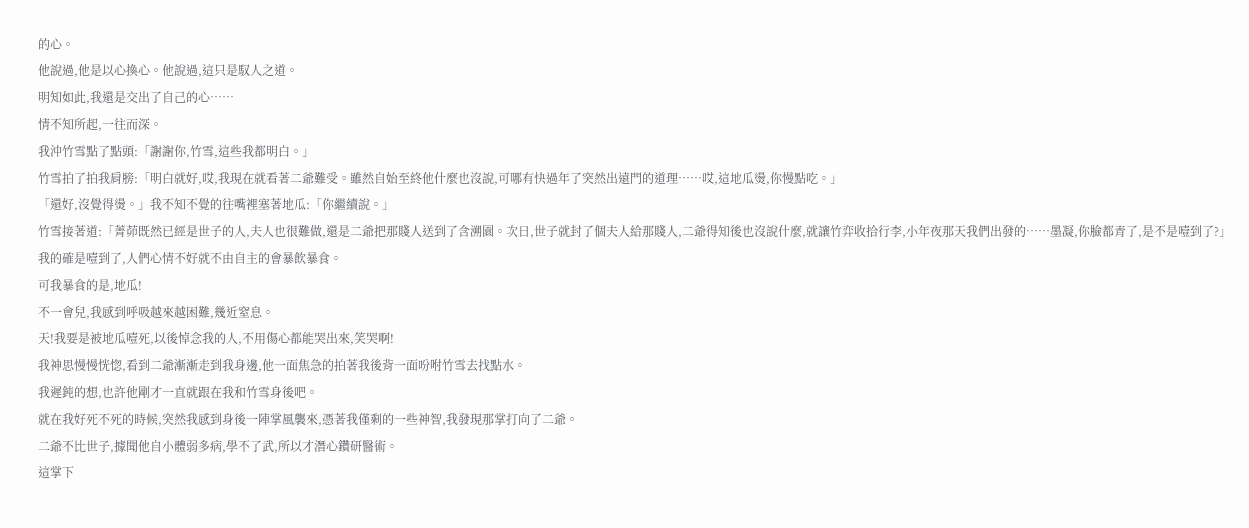的心。
他說過,他是以心換心。他說過,這只是馭人之道。
明知如此,我還是交出了自己的心……
情不知所起,一往而深。
我沖竹雪點了點頭:「謝謝你,竹雪,這些我都明白。」
竹雪拍了拍我肩膀:「明白就好,哎,我現在就看著二爺難受。雖然自始至終他什麼也沒說,可哪有快過年了突然出遠門的道理……哎,這地瓜燙,你慢點吃。」
「還好,沒覺得燙。」我不知不覺的往嘴裡塞著地瓜:「你繼續說。」
竹雪接著道:「菁茆既然已經是世子的人,夫人也很難做,還是二爺把那賤人送到了含溯園。次日,世子就封了個夫人給那賤人,二爺得知後也沒說什麼,就讓竹弈收拾行李,小年夜那天我們出發的……墨凝,你臉都青了,是不是噎到了?」
我的確是噎到了,人們心情不好就不由自主的會暴飲暴食。
可我暴食的是,地瓜!
不一會兒,我感到呼吸越來越困難,幾近窒息。
天!我要是被地瓜噎死,以後悼念我的人,不用傷心都能哭出來,笑哭啊!
我神思慢慢恍惚,看到二爺漸漸走到我身邊,他一面焦急的拍著我後背一面吩咐竹雪去找點水。
我遲鈍的想,也許他剛才一直就跟在我和竹雪身後吧。
就在我好死不死的時候,突然我感到身後一陣掌風襲來,憑著我僅剩的一些神智,我發現那掌打向了二爺。
二爺不比世子,據聞他自小體弱多病,學不了武,所以才潛心鑽研醫術。
這掌下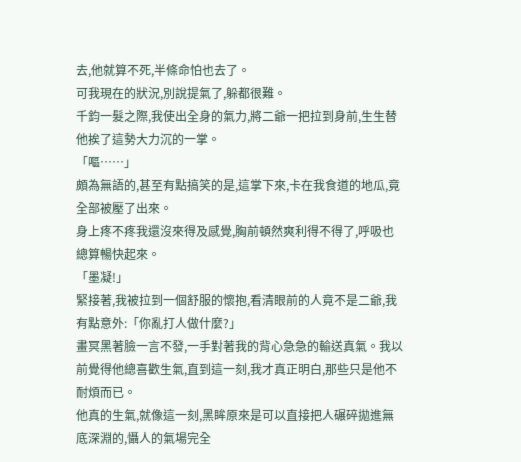去,他就算不死,半條命怕也去了。
可我現在的狀況,別說提氣了,躲都很難。
千鈞一髮之際,我使出全身的氣力,將二爺一把拉到身前,生生替他挨了這勢大力沉的一掌。
「嘔……」
頗為無語的,甚至有點搞笑的是,這掌下來,卡在我食道的地瓜,竟全部被壓了出來。
身上疼不疼我還沒來得及感覺,胸前頓然爽利得不得了,呼吸也總算暢快起來。
「墨凝!」
緊接著,我被拉到一個舒服的懷抱,看清眼前的人竟不是二爺,我有點意外:「你亂打人做什麼?」
畫冥黑著臉一言不發,一手對著我的背心急急的輸送真氣。我以前覺得他總喜歡生氣,直到這一刻,我才真正明白,那些只是他不耐煩而已。
他真的生氣,就像這一刻,黑眸原來是可以直接把人碾碎拋進無底深淵的,懾人的氣場完全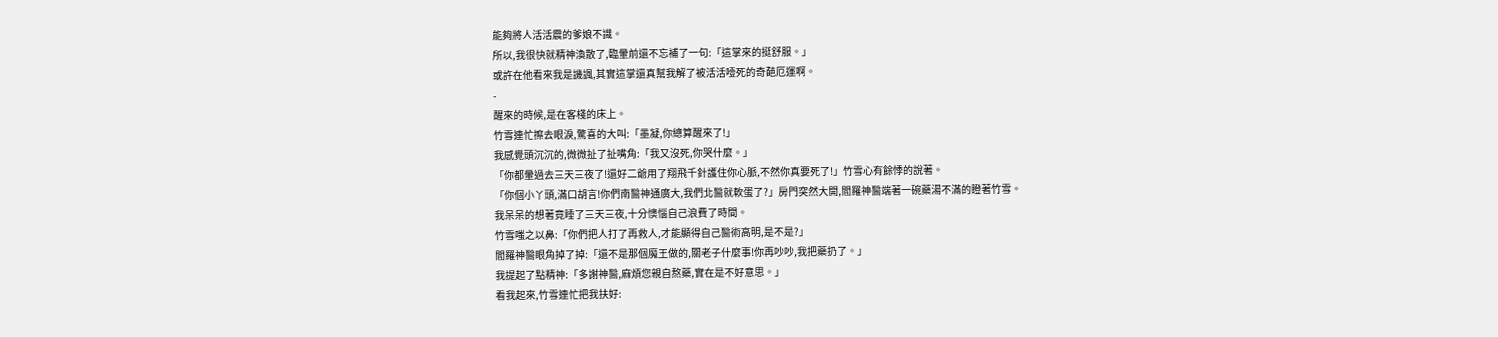能夠將人活活震的爹娘不識。
所以,我很快就精神渙散了,臨暈前還不忘補了一句:「這掌來的挺舒服。」
或許在他看來我是譏諷,其實這掌還真幫我解了被活活噎死的奇葩厄運啊。
-
醒來的時候,是在客棧的床上。
竹雪連忙擦去眼淚,驚喜的大叫:「墨凝,你總算醒來了!」
我感覺頭沉沉的,微微扯了扯嘴角:「我又沒死,你哭什麼。」
「你都暈過去三天三夜了!還好二爺用了翔飛千針護住你心脈,不然你真要死了!」竹雪心有餘悸的說著。
「你個小丫頭,滿口胡言!你們南醫神通廣大,我們北醫就軟蛋了?」房門突然大開,閻羅神醫端著一碗藥湯不滿的瞪著竹雪。
我呆呆的想著竟睡了三天三夜,十分懊惱自己浪費了時間。
竹雪嗤之以鼻:「你們把人打了再救人,才能顯得自己醫術高明,是不是?」
閻羅神醫眼角掉了掉:「還不是那個魔王做的,關老子什麼事!你再吵吵,我把藥扔了。」
我提起了點精神:「多謝神醫,麻煩您親自熬藥,實在是不好意思。」
看我起來,竹雪連忙把我扶好: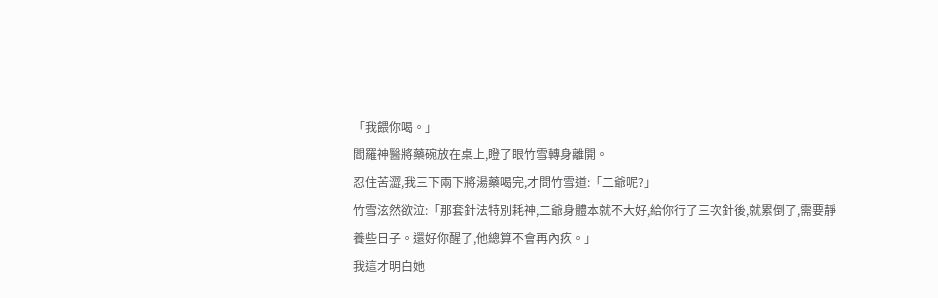「我餵你喝。」
閻羅神醫將藥碗放在桌上,瞪了眼竹雪轉身離開。
忍住苦澀,我三下兩下將湯藥喝完,才問竹雪道:「二爺呢?」
竹雪泫然欲泣:「那套針法特別耗神,二爺身體本就不大好,給你行了三次針後,就累倒了,需要靜養些日子。還好你醒了,他總算不會再內疚。」
我這才明白她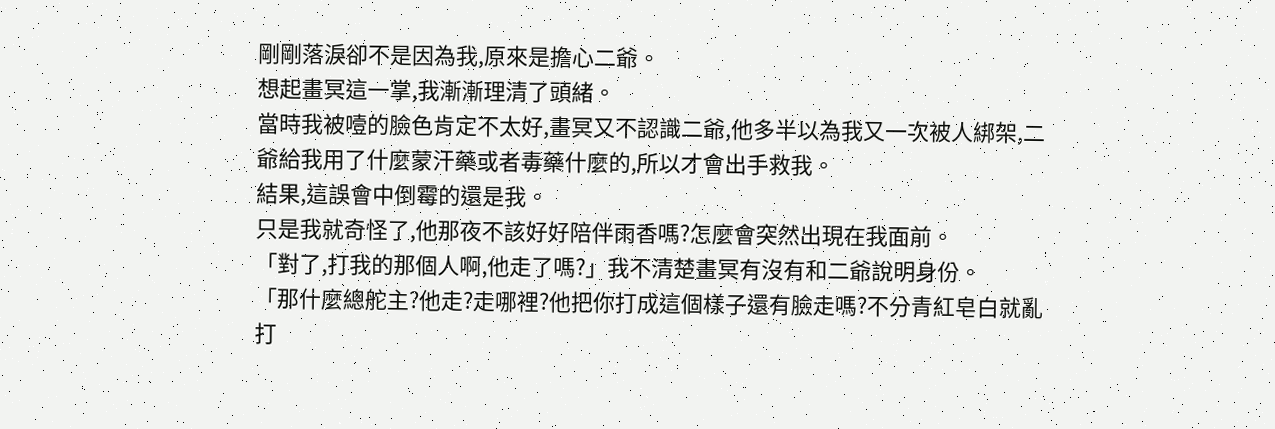剛剛落淚卻不是因為我,原來是擔心二爺。
想起畫冥這一掌,我漸漸理清了頭緒。
當時我被噎的臉色肯定不太好,畫冥又不認識二爺,他多半以為我又一次被人綁架,二爺給我用了什麼蒙汗藥或者毒藥什麼的,所以才會出手救我。
結果,這誤會中倒霉的還是我。
只是我就奇怪了,他那夜不該好好陪伴雨香嗎?怎麼會突然出現在我面前。
「對了,打我的那個人啊,他走了嗎?」我不清楚畫冥有沒有和二爺說明身份。
「那什麼總舵主?他走?走哪裡?他把你打成這個樣子還有臉走嗎?不分青紅皂白就亂打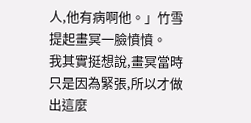人,他有病啊他。」竹雪提起畫冥一臉憤憤。
我其實挺想說,畫冥當時只是因為緊張,所以才做出這麼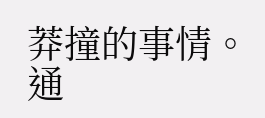莽撞的事情。通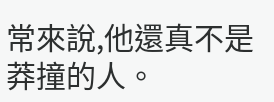常來說,他還真不是莽撞的人。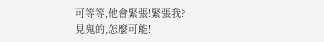可等等,他會緊張!緊張我?
見鬼的,怎麼可能!